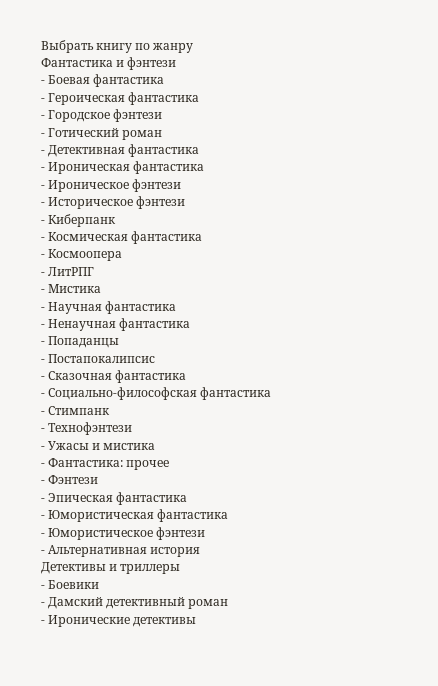Выбрать книгу по жанру
Фантастика и фэнтези
- Боевая фантастика
- Героическая фантастика
- Городское фэнтези
- Готический роман
- Детективная фантастика
- Ироническая фантастика
- Ироническое фэнтези
- Историческое фэнтези
- Киберпанк
- Космическая фантастика
- Космоопера
- ЛитРПГ
- Мистика
- Научная фантастика
- Ненаучная фантастика
- Попаданцы
- Постапокалипсис
- Сказочная фантастика
- Социально-философская фантастика
- Стимпанк
- Технофэнтези
- Ужасы и мистика
- Фантастика: прочее
- Фэнтези
- Эпическая фантастика
- Юмористическая фантастика
- Юмористическое фэнтези
- Альтернативная история
Детективы и триллеры
- Боевики
- Дамский детективный роман
- Иронические детективы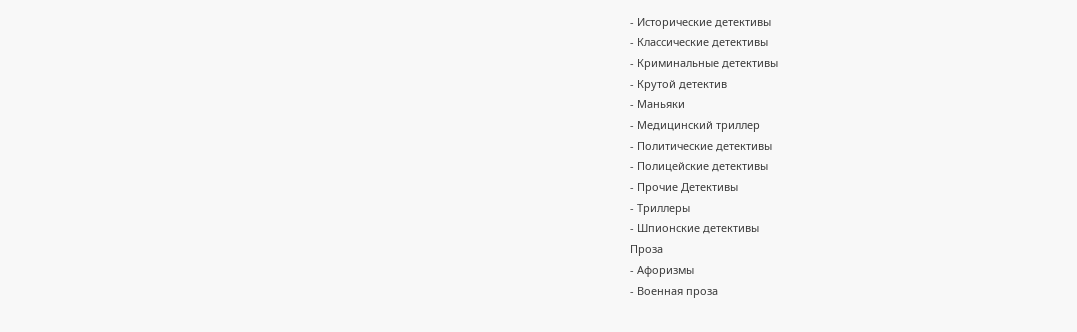- Исторические детективы
- Классические детективы
- Криминальные детективы
- Крутой детектив
- Маньяки
- Медицинский триллер
- Политические детективы
- Полицейские детективы
- Прочие Детективы
- Триллеры
- Шпионские детективы
Проза
- Афоризмы
- Военная проза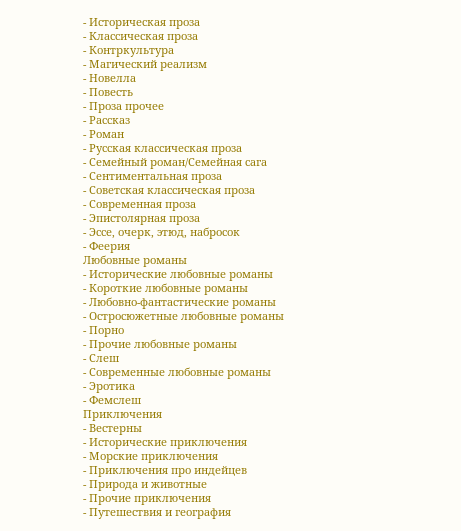- Историческая проза
- Классическая проза
- Контркультура
- Магический реализм
- Новелла
- Повесть
- Проза прочее
- Рассказ
- Роман
- Русская классическая проза
- Семейный роман/Семейная сага
- Сентиментальная проза
- Советская классическая проза
- Современная проза
- Эпистолярная проза
- Эссе, очерк, этюд, набросок
- Феерия
Любовные романы
- Исторические любовные романы
- Короткие любовные романы
- Любовно-фантастические романы
- Остросюжетные любовные романы
- Порно
- Прочие любовные романы
- Слеш
- Современные любовные романы
- Эротика
- Фемслеш
Приключения
- Вестерны
- Исторические приключения
- Морские приключения
- Приключения про индейцев
- Природа и животные
- Прочие приключения
- Путешествия и география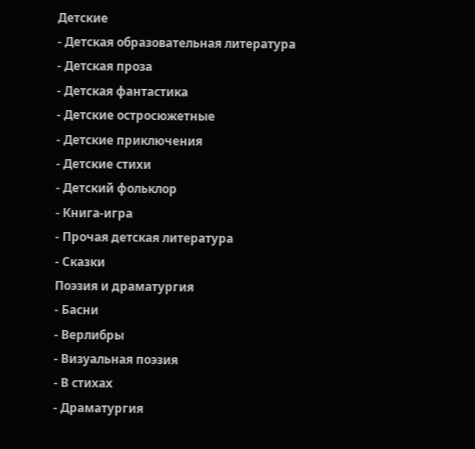Детские
- Детская образовательная литература
- Детская проза
- Детская фантастика
- Детские остросюжетные
- Детские приключения
- Детские стихи
- Детский фольклор
- Книга-игра
- Прочая детская литература
- Сказки
Поэзия и драматургия
- Басни
- Верлибры
- Визуальная поэзия
- В стихах
- Драматургия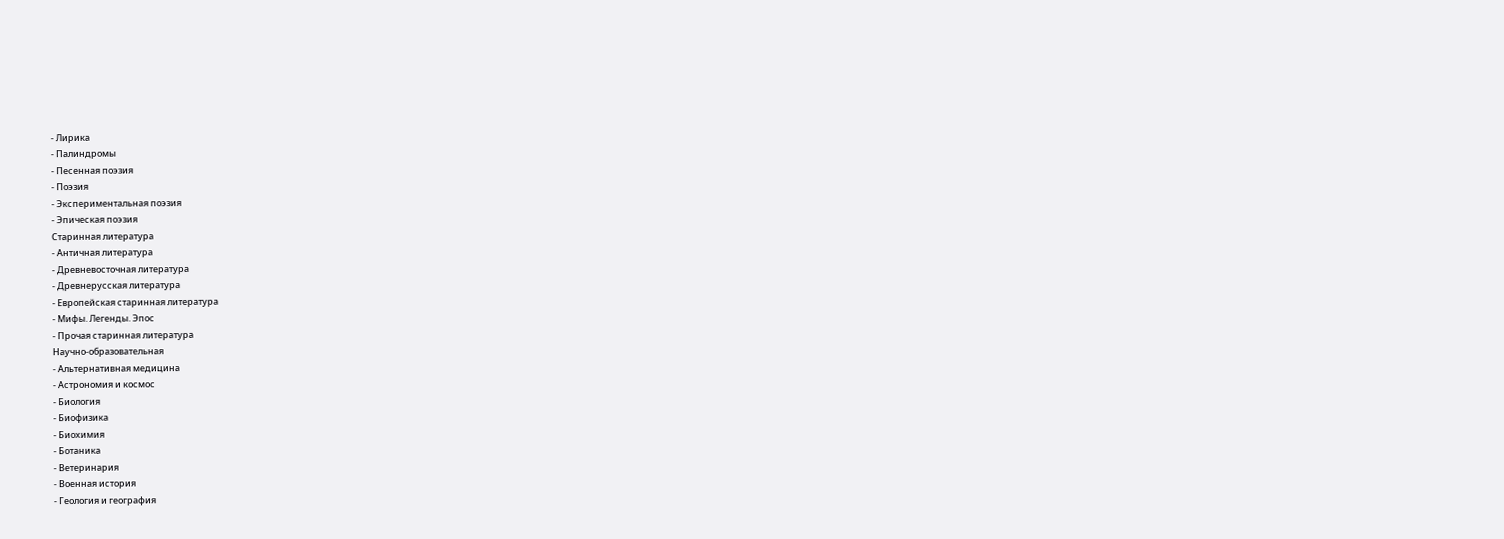- Лирика
- Палиндромы
- Песенная поэзия
- Поэзия
- Экспериментальная поэзия
- Эпическая поэзия
Старинная литература
- Античная литература
- Древневосточная литература
- Древнерусская литература
- Европейская старинная литература
- Мифы. Легенды. Эпос
- Прочая старинная литература
Научно-образовательная
- Альтернативная медицина
- Астрономия и космос
- Биология
- Биофизика
- Биохимия
- Ботаника
- Ветеринария
- Военная история
- Геология и география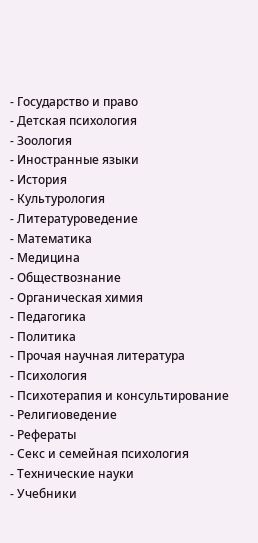- Государство и право
- Детская психология
- Зоология
- Иностранные языки
- История
- Культурология
- Литературоведение
- Математика
- Медицина
- Обществознание
- Органическая химия
- Педагогика
- Политика
- Прочая научная литература
- Психология
- Психотерапия и консультирование
- Религиоведение
- Рефераты
- Секс и семейная психология
- Технические науки
- Учебники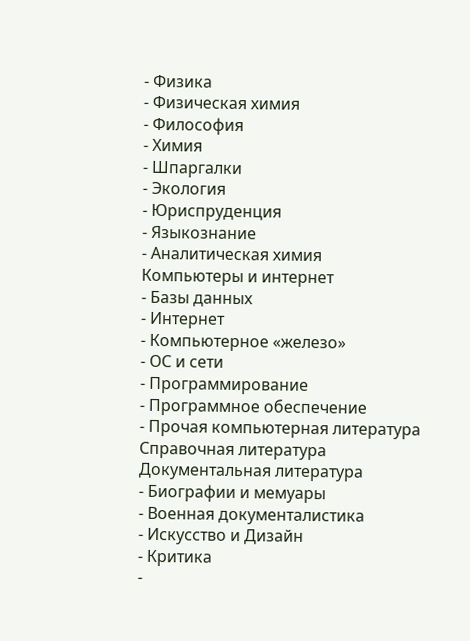- Физика
- Физическая химия
- Философия
- Химия
- Шпаргалки
- Экология
- Юриспруденция
- Языкознание
- Аналитическая химия
Компьютеры и интернет
- Базы данных
- Интернет
- Компьютерное «железо»
- ОС и сети
- Программирование
- Программное обеспечение
- Прочая компьютерная литература
Справочная литература
Документальная литература
- Биографии и мемуары
- Военная документалистика
- Искусство и Дизайн
- Критика
-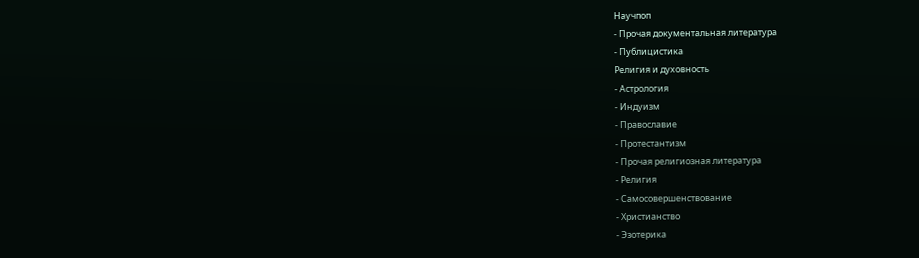Научпоп
- Прочая документальная литература
- Публицистика
Религия и духовность
- Астрология
- Индуизм
- Православие
- Протестантизм
- Прочая религиозная литература
- Религия
- Самосовершенствование
- Христианство
- Эзотерика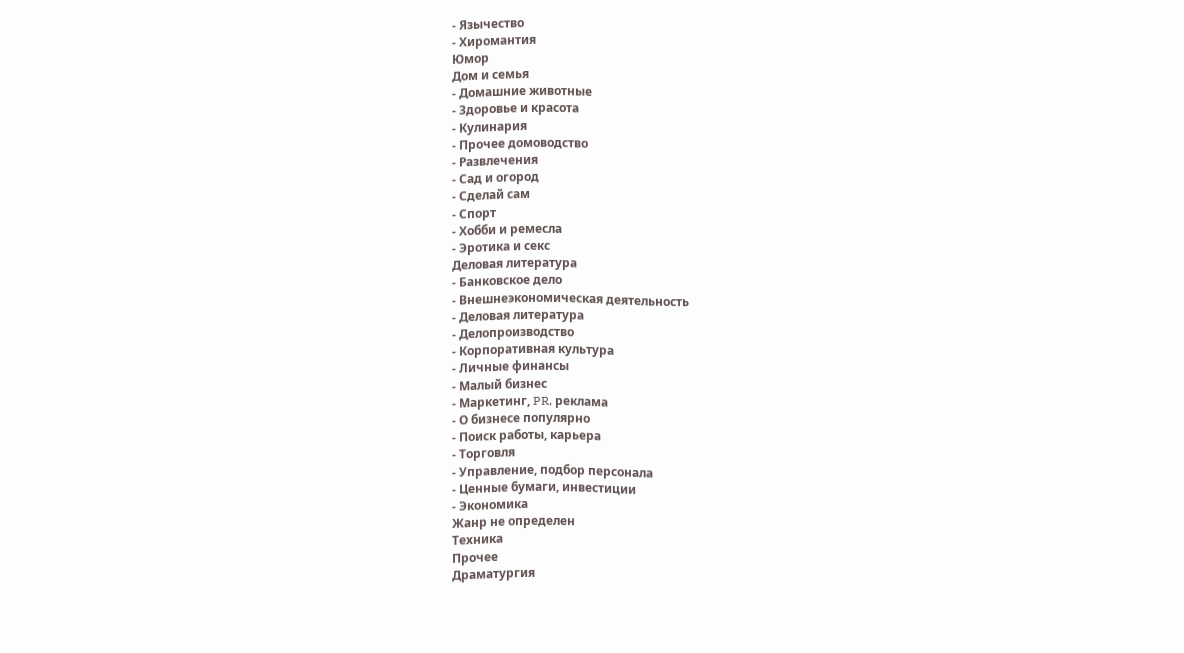- Язычество
- Хиромантия
Юмор
Дом и семья
- Домашние животные
- Здоровье и красота
- Кулинария
- Прочее домоводство
- Развлечения
- Сад и огород
- Сделай сам
- Спорт
- Хобби и ремесла
- Эротика и секс
Деловая литература
- Банковское дело
- Внешнеэкономическая деятельность
- Деловая литература
- Делопроизводство
- Корпоративная культура
- Личные финансы
- Малый бизнес
- Маркетинг, PR, реклама
- О бизнесе популярно
- Поиск работы, карьера
- Торговля
- Управление, подбор персонала
- Ценные бумаги, инвестиции
- Экономика
Жанр не определен
Техника
Прочее
Драматургия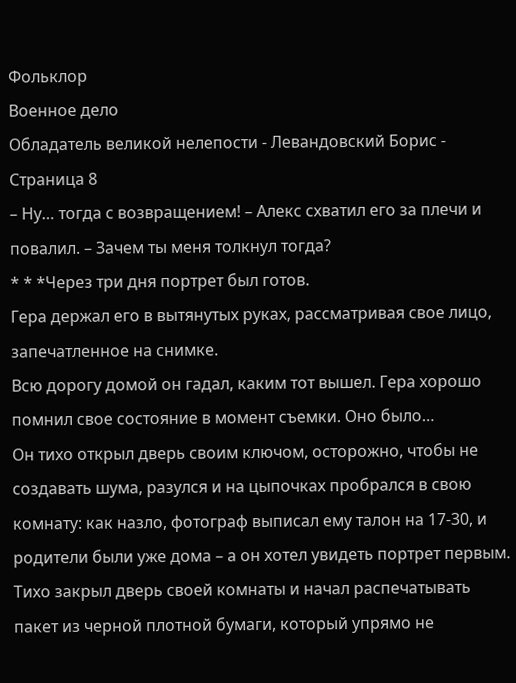Фольклор
Военное дело
Обладатель великой нелепости - Левандовский Борис - Страница 8
– Ну… тогда с возвращением! – Алекс схватил его за плечи и повалил. – Зачем ты меня толкнул тогда?
* * *Через три дня портрет был готов.
Гера держал его в вытянутых руках, рассматривая свое лицо, запечатленное на снимке.
Всю дорогу домой он гадал, каким тот вышел. Гера хорошо помнил свое состояние в момент съемки. Оно было…
Он тихо открыл дверь своим ключом, осторожно, чтобы не создавать шума, разулся и на цыпочках пробрался в свою комнату: как назло, фотограф выписал ему талон на 17-30, и родители были уже дома – а он хотел увидеть портрет первым. Тихо закрыл дверь своей комнаты и начал распечатывать пакет из черной плотной бумаги, который упрямо не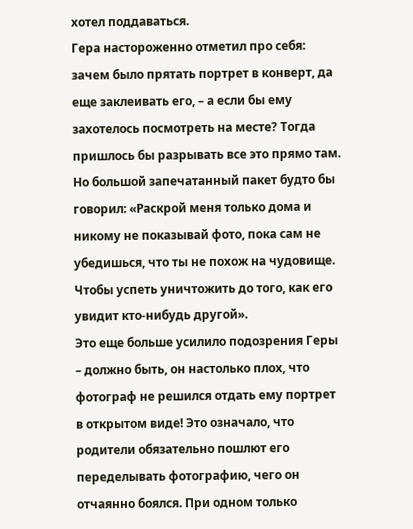хотел поддаваться.
Гера настороженно отметил про себя: зачем было прятать портрет в конверт, да еще заклеивать его, – а если бы ему захотелось посмотреть на месте? Тогда пришлось бы разрывать все это прямо там. Но большой запечатанный пакет будто бы говорил: «Раскрой меня только дома и никому не показывай фото, пока сам не убедишься, что ты не похож на чудовище. Чтобы успеть уничтожить до того, как его увидит кто-нибудь другой».
Это еще больше усилило подозрения Геры – должно быть, он настолько плох, что фотограф не решился отдать ему портрет в открытом виде! Это означало, что родители обязательно пошлют его переделывать фотографию, чего он отчаянно боялся. При одном только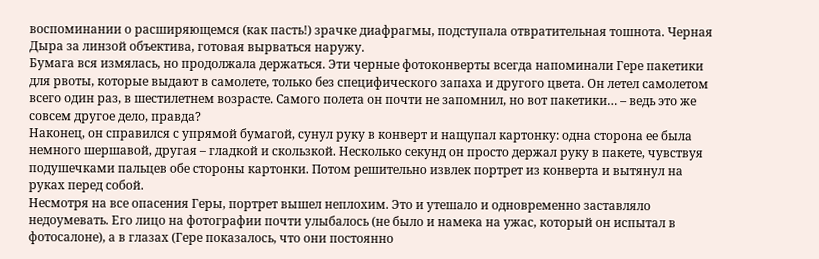воспоминании о расширяющемся (как пасть!) зрачке диафрагмы, подступала отвратительная тошнота. Черная Дыра за линзой объектива, готовая вырваться наружу.
Бумага вся измялась, но продолжала держаться. Эти черные фотоконверты всегда напоминали Гере пакетики для рвоты, которые выдают в самолете, только без специфического запаха и другого цвета. Он летел самолетом всего один раз, в шестилетнем возрасте. Самого полета он почти не запомнил, но вот пакетики… – ведь это же совсем другое дело, правда?
Наконец, он справился с упрямой бумагой, сунул руку в конверт и нащупал картонку: одна сторона ее была немного шершавой, другая – гладкой и скользкой. Несколько секунд он просто держал руку в пакете, чувствуя подушечками пальцев обе стороны картонки. Потом решительно извлек портрет из конверта и вытянул на руках перед собой.
Несмотря на все опасения Геры, портрет вышел неплохим. Это и утешало и одновременно заставляло недоумевать. Его лицо на фотографии почти улыбалось (не было и намека на ужас, который он испытал в фотосалоне), а в глазах (Гере показалось, что они постоянно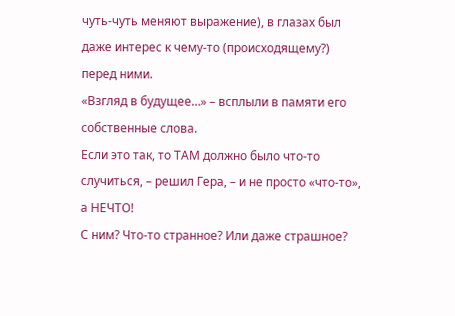чуть-чуть меняют выражение), в глазах был даже интерес к чему-то (происходящему?) перед ними.
«Взгляд в будущее…» – всплыли в памяти его собственные слова.
Если это так, то ТАМ должно было что-то случиться, – решил Гера, – и не просто «что-то», а НЕЧТО!
С ним? Что-то странное? Или даже страшное?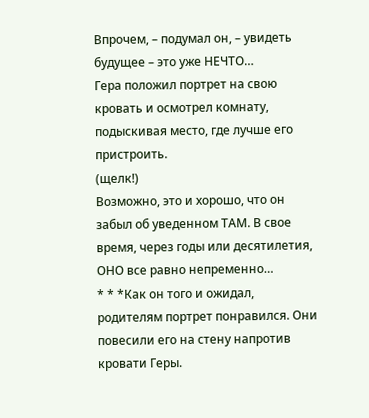Впрочем, – подумал он, – увидеть будущее – это уже НЕЧТО…
Гера положил портрет на свою кровать и осмотрел комнату, подыскивая место, где лучше его пристроить.
(щелк!)
Возможно, это и хорошо, что он забыл об уведенном ТАМ. В свое время, через годы или десятилетия, ОНО все равно непременно…
* * *Как он того и ожидал, родителям портрет понравился. Они повесили его на стену напротив кровати Геры.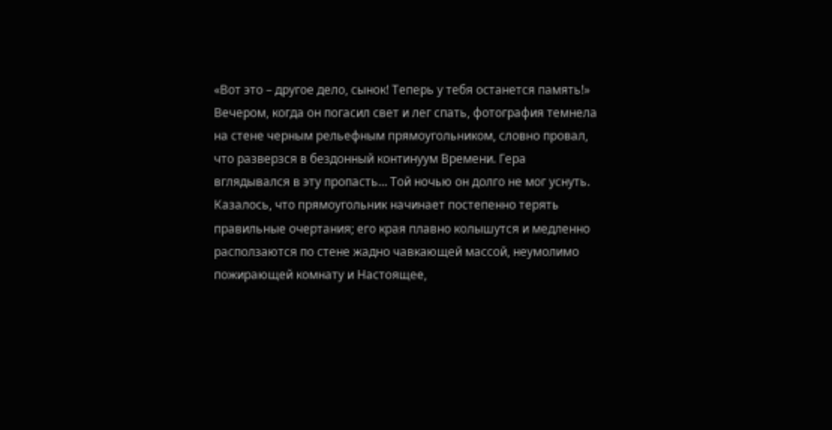«Вот это – другое дело, сынок! Теперь у тебя останется память!»
Вечером, когда он погасил свет и лег спать, фотография темнела на стене черным рельефным прямоугольником, словно провал, что разверзся в бездонный континуум Времени. Гера вглядывался в эту пропасть… Той ночью он долго не мог уснуть. Казалось, что прямоугольник начинает постепенно терять правильные очертания; его края плавно колышутся и медленно расползаются по стене жадно чавкающей массой, неумолимо пожирающей комнату и Настоящее,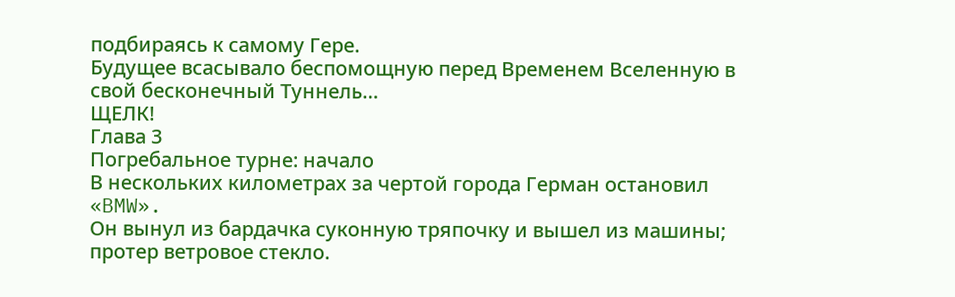подбираясь к самому Гере.
Будущее всасывало беспомощную перед Временем Вселенную в свой бесконечный Туннель…
ЩЕЛК!
Глава 3
Погребальное турне: начало
В нескольких километрах за чертой города Герман остановил «BMW».
Он вынул из бардачка суконную тряпочку и вышел из машины; протер ветровое стекло.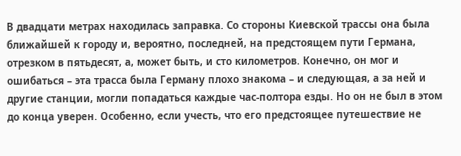В двадцати метрах находилась заправка. Со стороны Киевской трассы она была ближайшей к городу и, вероятно, последней, на предстоящем пути Германа, отрезком в пятьдесят, а, может быть, и сто километров. Конечно, он мог и ошибаться – эта трасса была Герману плохо знакома – и следующая, а за ней и другие станции, могли попадаться каждые час-полтора езды. Но он не был в этом до конца уверен. Особенно, если учесть, что его предстоящее путешествие не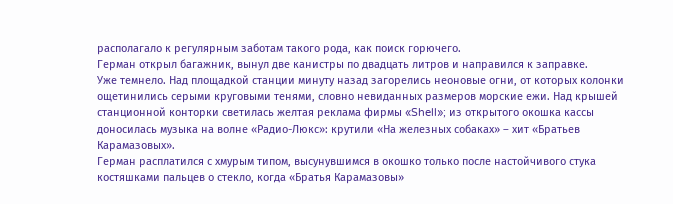располагало к регулярным заботам такого рода, как поиск горючего.
Герман открыл багажник, вынул две канистры по двадцать литров и направился к заправке.
Уже темнело. Над площадкой станции минуту назад загорелись неоновые огни, от которых колонки ощетинились серыми круговыми тенями, словно невиданных размеров морские ежи. Над крышей станционной конторки светилась желтая реклама фирмы «Shell»; из открытого окошка кассы доносилась музыка на волне «Радио-Люкс»: крутили «На железных собаках» – хит «Братьев Карамазовых».
Герман расплатился с хмурым типом, высунувшимся в окошко только после настойчивого стука костяшками пальцев о стекло, когда «Братья Карамазовы»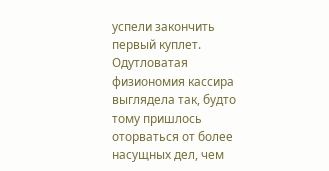успели закончить первый куплет. Одутловатая физиономия кассира выглядела так, будто тому пришлось оторваться от более насущных дел, чем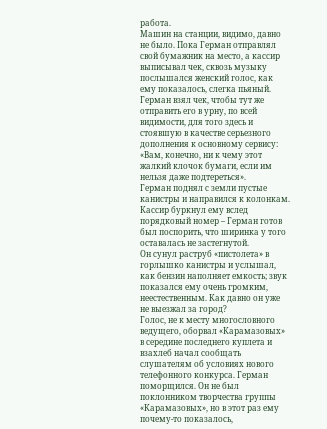работа.
Машин на станции, видимо, давно не было. Пока Герман отправлял свой бумажник на место, а кассир выписывал чек, сквозь музыку послышался женский голос, как ему показалось, слегка пьяный. Герман взял чек, чтобы тут же отправить его в урну, по всей видимости, для того здесь и стоявшую в качестве серьезного дополнения к основному сервису: «Вам, конечно, ни к чему этот жалкий клочок бумаги, если им нельзя даже подтереться».
Герман поднял с земли пустые канистры и направился к колонкам. Кассир буркнул ему вслед порядковый номер – Герман готов был поспорить, что ширинка у того оставалась не застегнутой.
Он сунул раструб «пистолета» в горлышко канистры и услышал, как бензин наполняет емкость; звук показался ему очень громким, неестественным. Как давно он уже не выезжал за город?
Голос, не к месту многословного ведущего, оборвал «Карамазовых» в середине последнего куплета и взахлеб начал сообщать слушателям об условиях нового телефонного конкурса. Герман поморщился. Он не был поклонником творчества группы «Карамазовых», но в этот раз ему почему-то показалось,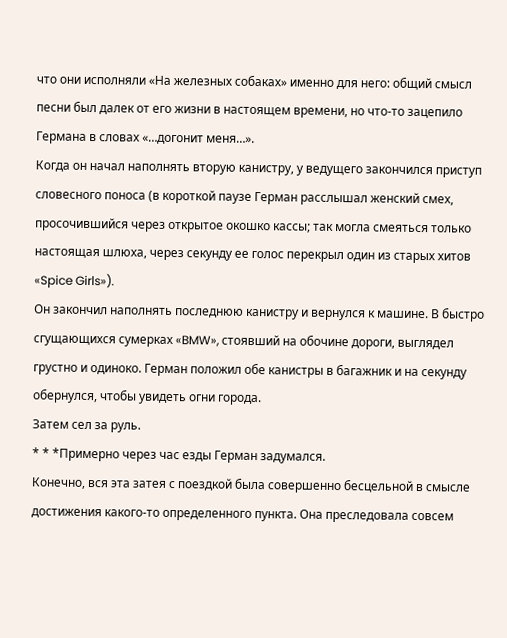что они исполняли «На железных собаках» именно для него: общий смысл песни был далек от его жизни в настоящем времени, но что-то зацепило Германа в словах «…догонит меня…».
Когда он начал наполнять вторую канистру, у ведущего закончился приступ словесного поноса (в короткой паузе Герман расслышал женский смех, просочившийся через открытое окошко кассы; так могла смеяться только настоящая шлюха, через секунду ее голос перекрыл один из старых хитов «Spice Girls»).
Он закончил наполнять последнюю канистру и вернулся к машине. В быстро сгущающихся сумерках «BMW», стоявший на обочине дороги, выглядел грустно и одиноко. Герман положил обе канистры в багажник и на секунду обернулся, чтобы увидеть огни города.
Затем сел за руль.
* * *Примерно через час езды Герман задумался.
Конечно, вся эта затея с поездкой была совершенно бесцельной в смысле достижения какого-то определенного пункта. Она преследовала совсем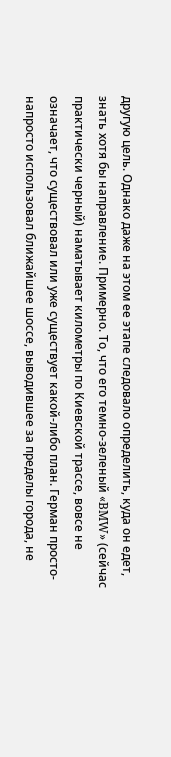другую цель. Однако даже на этом ее этапе следовало определить, куда он едет, знать хотя бы направление. Примерно. То, что его темно-зеленый «BMW» (сейчас практически черный) наматывает километры по Киевской трассе, вовсе не означает, что существовал или уже существует какой-либо план. Герман просто-напросто использовал ближайшее шоссе, выводившее за пределы города, не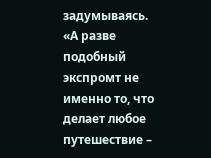задумываясь.
«А разве подобный экспромт не именно то, что делает любое путешествие –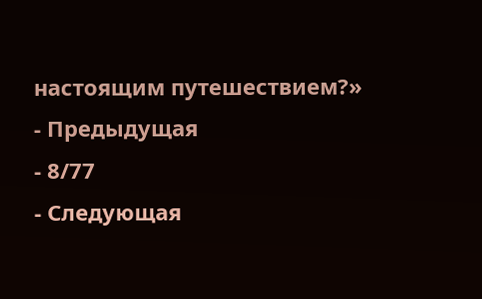настоящим путешествием?»
- Предыдущая
- 8/77
- Следующая